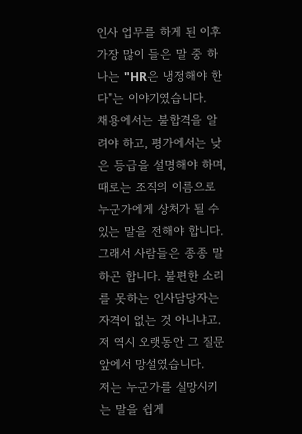인사 업무를 하게 된 이후 가장 많이 들은 말 중 하나는 "HR은 냉정해야 한다"는 이야기였습니다.
채용에서는 불합격을 알려야 하고, 평가에서는 낮은 등급을 설명해야 하며, 때로는 조직의 이름으로 누군가에게 상처가 될 수 있는 말을 전해야 합니다. 그래서 사람들은 종종 말하곤 합니다. 불편한 소리를 못하는 인사담당자는 자격이 없는 것 아니냐고.
저 역시 오랫동안 그 질문 앞에서 망설였습니다.
저는 누군가를 실망시키는 말을 쉽게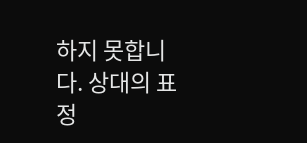하지 못합니다. 상대의 표정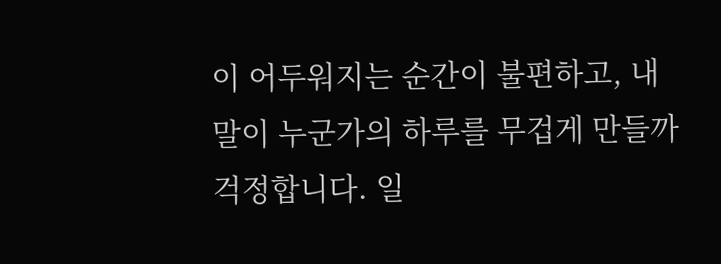이 어두워지는 순간이 불편하고, 내 말이 누군가의 하루를 무겁게 만들까 걱정합니다. 일